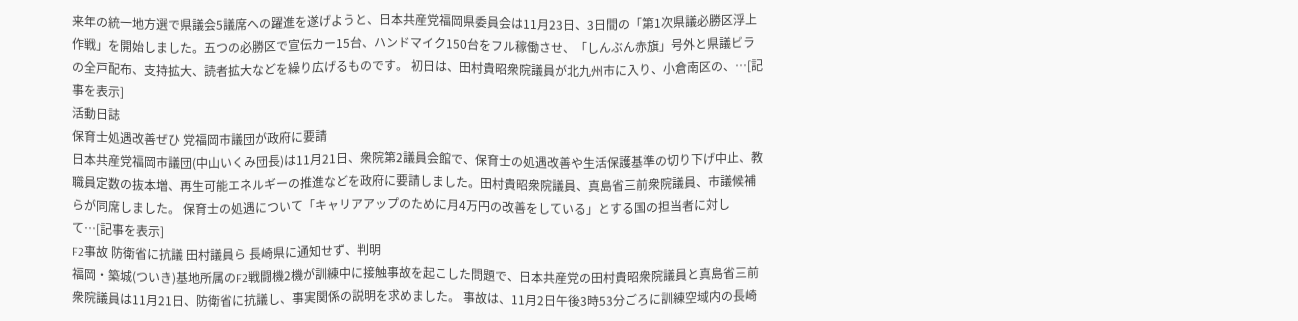来年の統一地方選で県議会5議席への躍進を遂げようと、日本共産党福岡県委員会は11月23日、3日間の「第1次県議必勝区浮上作戦」を開始しました。五つの必勝区で宣伝カー15台、ハンドマイク150台をフル稼働させ、「しんぶん赤旗」号外と県議ビラの全戸配布、支持拡大、読者拡大などを繰り広げるものです。 初日は、田村貴昭衆院議員が北九州市に入り、小倉南区の、…[記事を表示]
活動日誌
保育士処遇改善ぜひ 党福岡市議団が政府に要請
日本共産党福岡市議団(中山いくみ団長)は11月21日、衆院第2議員会館で、保育士の処遇改善や生活保護基準の切り下げ中止、教職員定数の抜本増、再生可能エネルギーの推進などを政府に要請しました。田村貴昭衆院議員、真島省三前衆院議員、市議候補らが同席しました。 保育士の処遇について「キャリアアップのために月4万円の改善をしている」とする国の担当者に対して…[記事を表示]
F2事故 防衛省に抗議 田村議員ら 長崎県に通知せず、判明
福岡・築城(ついき)基地所属のF2戦闘機2機が訓練中に接触事故を起こした問題で、日本共産党の田村貴昭衆院議員と真島省三前衆院議員は11月21日、防衛省に抗議し、事実関係の説明を求めました。 事故は、11月2日午後3時53分ごろに訓練空域内の長崎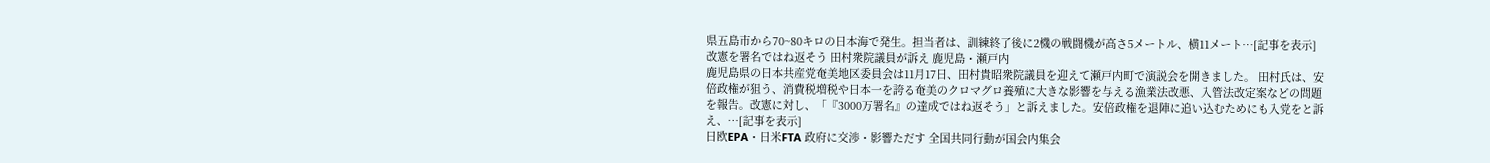県五島市から70~80キロの日本海で発生。担当者は、訓練終了後に2機の戦闘機が高さ5メートル、横11メート…[記事を表示]
改憲を署名ではね返そう 田村衆院議員が訴え 鹿児島・瀬戸内
鹿児島県の日本共産党奄美地区委員会は11月17日、田村貴昭衆院議員を迎えて瀬戸内町で演説会を開きました。 田村氏は、安倍政権が狙う、消費税増税や日本一を誇る奄美のクロマグロ養殖に大きな影響を与える漁業法改悪、入管法改定案などの問題を報告。改憲に対し、「『3000万署名』の達成ではね返そう」と訴えました。安倍政権を退陣に追い込むためにも入党をと訴え、…[記事を表示]
日欧EPA・日米FTA 政府に交渉・影響ただす 全国共同行動が国会内集会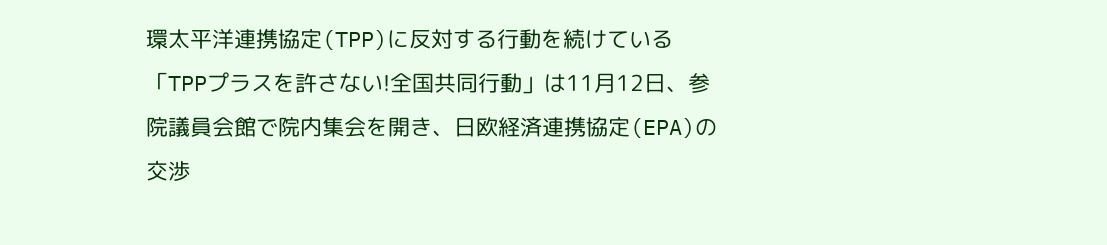環太平洋連携協定(TPP)に反対する行動を続けている「TPPプラスを許さない!全国共同行動」は11月12日、参院議員会館で院内集会を開き、日欧経済連携協定(EPA)の交渉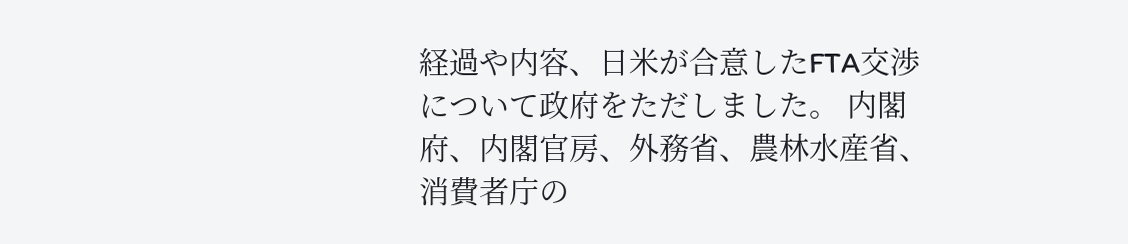経過や内容、日米が合意したFTA交渉について政府をただしました。 内閣府、内閣官房、外務省、農林水産省、消費者庁の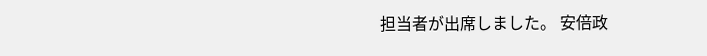担当者が出席しました。 安倍政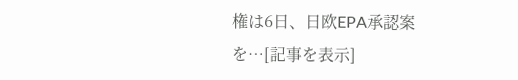権は6日、日欧EPA承認案を…[記事を表示]